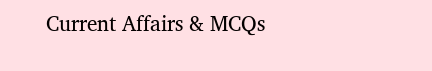Current Affairs & MCQs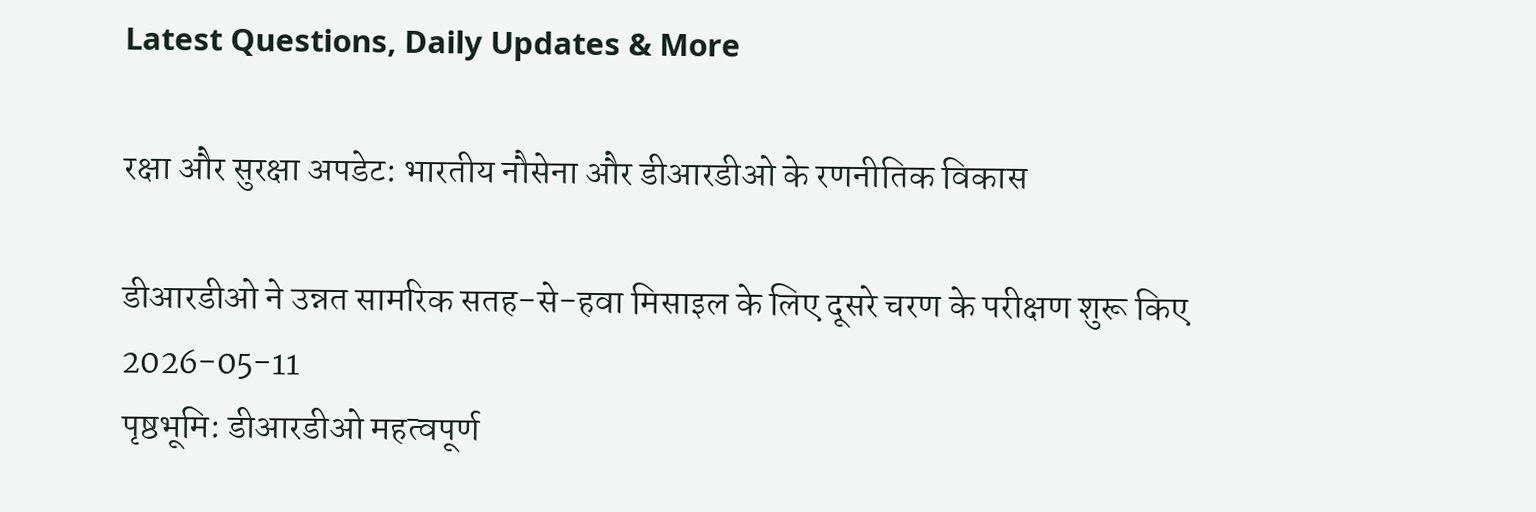Latest Questions, Daily Updates & More

रक्षा और सुरक्षा अपडेट: भारतीय नौसेना और डीआरडीओ के रणनीतिक विकास

डीआरडीओ ने उन्नत सामरिक सतह-से-हवा मिसाइल के लिए दूसरे चरण के परीक्षण शुरू किए
2026-05-11
पृष्ठभूमि: डीआरडीओ महत्वपूर्ण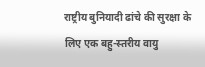राष्ट्रीय बुनियादी ढांचे की सुरक्षा के लिए एक बहु-स्तरीय वायु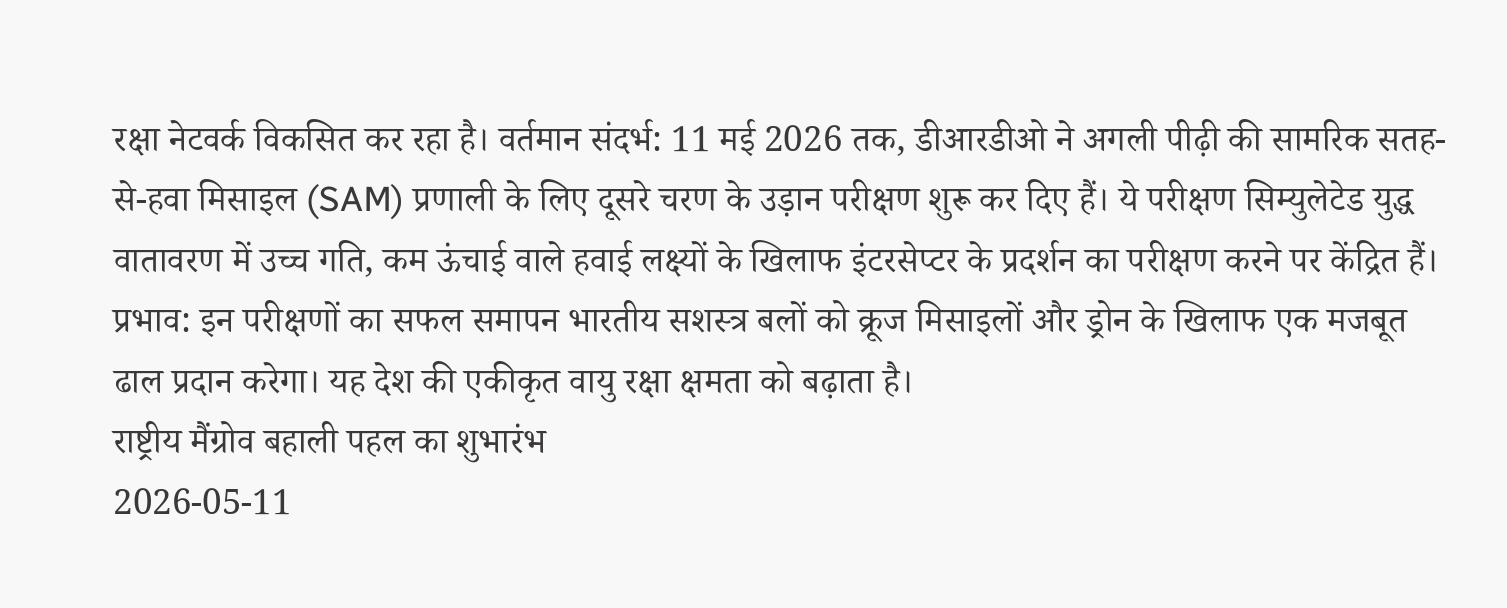रक्षा नेटवर्क विकसित कर रहा है। वर्तमान संदर्भ: 11 मई 2026 तक, डीआरडीओ ने अगली पीढ़ी की सामरिक सतह-से-हवा मिसाइल (SAM) प्रणाली के लिए दूसरे चरण के उड़ान परीक्षण शुरू कर दिए हैं। ये परीक्षण सिम्युलेटेड युद्ध वातावरण में उच्च गति, कम ऊंचाई वाले हवाई लक्ष्यों के खिलाफ इंटरसेप्टर के प्रदर्शन का परीक्षण करने पर केंद्रित हैं। प्रभाव: इन परीक्षणों का सफल समापन भारतीय सशस्त्र बलों को क्रूज मिसाइलों और ड्रोन के खिलाफ एक मजबूत ढाल प्रदान करेगा। यह देश की एकीकृत वायु रक्षा क्षमता को बढ़ाता है।
राष्ट्रीय मैंग्रोव बहाली पहल का शुभारंभ
2026-05-11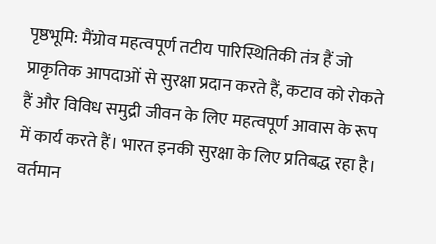पृष्ठभूमि: मैंग्रोव महत्वपूर्ण तटीय पारिस्थितिकी तंत्र हैं जो प्राकृतिक आपदाओं से सुरक्षा प्रदान करते हैं, कटाव को रोकते हैं और विविध समुद्री जीवन के लिए महत्वपूर्ण आवास के रूप में कार्य करते हैं। भारत इनकी सुरक्षा के लिए प्रतिबद्ध रहा है। वर्तमान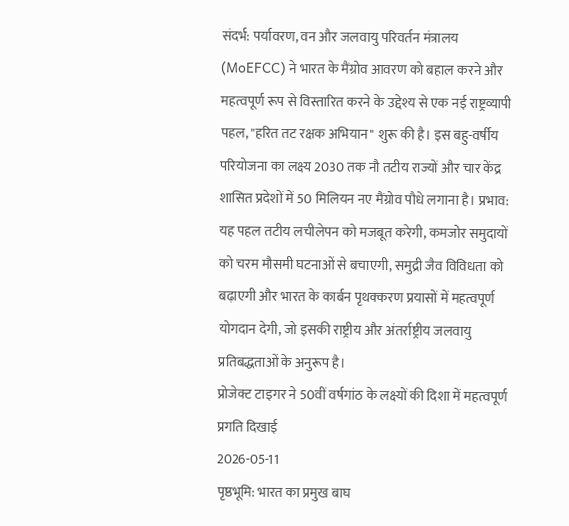संदर्भ: पर्यावरण, वन और जलवायु परिवर्तन मंत्रालय (MoEFCC) ने भारत के मैंग्रोव आवरण को बहाल करने और महत्वपूर्ण रूप से विस्तारित करने के उद्देश्य से एक नई राष्ट्रव्यापी पहल, "हरित तट रक्षक अभियान" शुरू की है। इस बहु-वर्षीय परियोजना का लक्ष्य 2030 तक नौ तटीय राज्यों और चार केंद्र शासित प्रदेशों में 50 मिलियन नए मैंग्रोव पौधे लगाना है। प्रभाव: यह पहल तटीय लचीलेपन को मजबूत करेगी, कमजोर समुदायों को चरम मौसमी घटनाओं से बचाएगी, समुद्री जैव विविधता को बढ़ाएगी और भारत के कार्बन पृथक्करण प्रयासों में महत्वपूर्ण योगदान देगी, जो इसकी राष्ट्रीय और अंतर्राष्ट्रीय जलवायु प्रतिबद्धताओं के अनुरूप है।
प्रोजेक्ट टाइगर ने 50वीं वर्षगांठ के लक्ष्यों की दिशा में महत्वपूर्ण प्रगति दिखाई
2026-05-11
पृष्ठभूमि: भारत का प्रमुख बाघ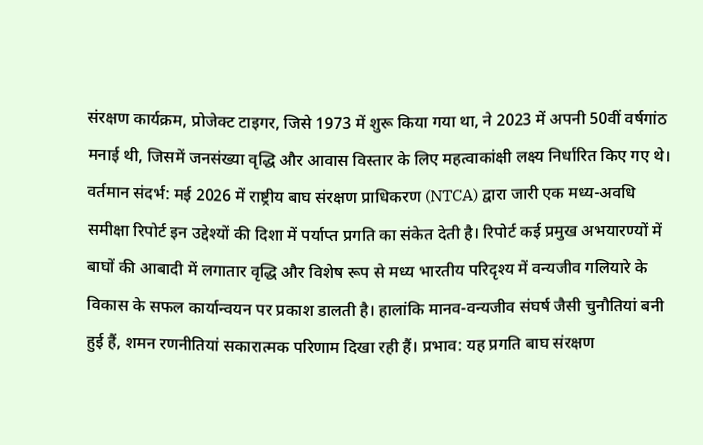संरक्षण कार्यक्रम, प्रोजेक्ट टाइगर, जिसे 1973 में शुरू किया गया था, ने 2023 में अपनी 50वीं वर्षगांठ मनाई थी, जिसमें जनसंख्या वृद्धि और आवास विस्तार के लिए महत्वाकांक्षी लक्ष्य निर्धारित किए गए थे। वर्तमान संदर्भ: मई 2026 में राष्ट्रीय बाघ संरक्षण प्राधिकरण (NTCA) द्वारा जारी एक मध्य-अवधि समीक्षा रिपोर्ट इन उद्देश्यों की दिशा में पर्याप्त प्रगति का संकेत देती है। रिपोर्ट कई प्रमुख अभयारण्यों में बाघों की आबादी में लगातार वृद्धि और विशेष रूप से मध्य भारतीय परिदृश्य में वन्यजीव गलियारे के विकास के सफल कार्यान्वयन पर प्रकाश डालती है। हालांकि मानव-वन्यजीव संघर्ष जैसी चुनौतियां बनी हुई हैं, शमन रणनीतियां सकारात्मक परिणाम दिखा रही हैं। प्रभाव: यह प्रगति बाघ संरक्षण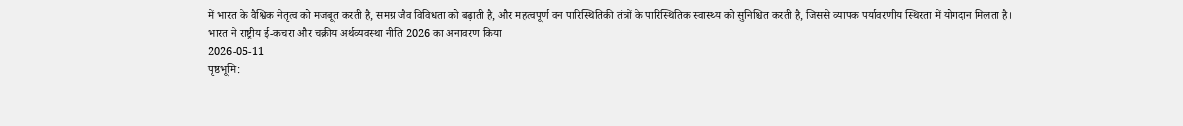में भारत के वैश्विक नेतृत्व को मजबूत करती है, समग्र जैव विविधता को बढ़ाती है, और महत्वपूर्ण वन पारिस्थितिकी तंत्रों के पारिस्थितिक स्वास्थ्य को सुनिश्चित करती है, जिससे व्यापक पर्यावरणीय स्थिरता में योगदान मिलता है।
भारत ने राष्ट्रीय ई-कचरा और चक्रीय अर्थव्यवस्था नीति 2026 का अनावरण किया
2026-05-11
पृष्ठभूमि: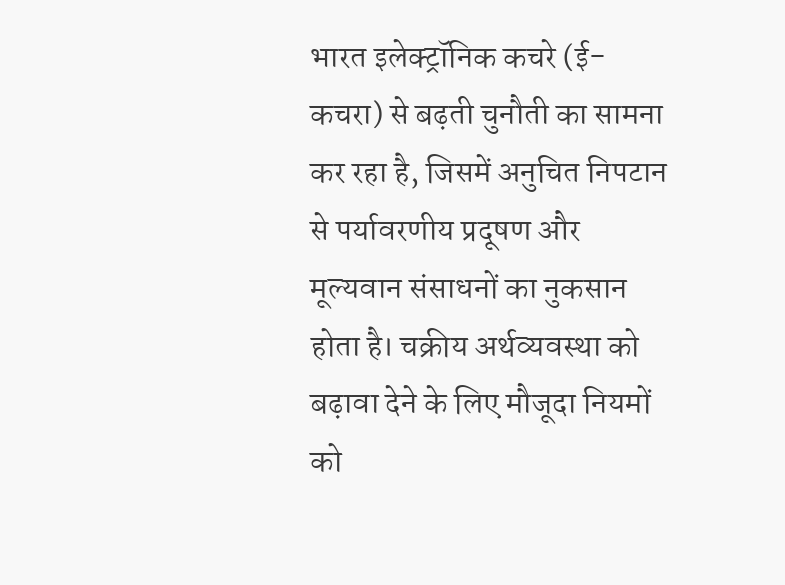भारत इलेक्ट्रॉनिक कचरे (ई-कचरा) से बढ़ती चुनौती का सामना कर रहा है, जिसमें अनुचित निपटान से पर्यावरणीय प्रदूषण और मूल्यवान संसाधनों का नुकसान होता है। चक्रीय अर्थव्यवस्था को बढ़ावा देने के लिए मौजूदा नियमों को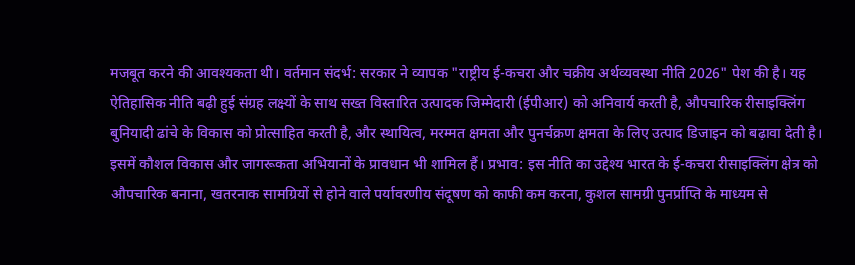मजबूत करने की आवश्यकता थी। वर्तमान संदर्भ: सरकार ने व्यापक "राष्ट्रीय ई-कचरा और चक्रीय अर्थव्यवस्था नीति 2026" पेश की है। यह ऐतिहासिक नीति बढ़ी हुई संग्रह लक्ष्यों के साथ सख्त विस्तारित उत्पादक जिम्मेदारी (ईपीआर) को अनिवार्य करती है, औपचारिक रीसाइक्लिंग बुनियादी ढांचे के विकास को प्रोत्साहित करती है, और स्थायित्व, मरम्मत क्षमता और पुनर्चक्रण क्षमता के लिए उत्पाद डिजाइन को बढ़ावा देती है। इसमें कौशल विकास और जागरूकता अभियानों के प्रावधान भी शामिल हैं। प्रभाव: इस नीति का उद्देश्य भारत के ई-कचरा रीसाइक्लिंग क्षेत्र को औपचारिक बनाना, खतरनाक सामग्रियों से होने वाले पर्यावरणीय संदूषण को काफी कम करना, कुशल सामग्री पुनर्प्राप्ति के माध्यम से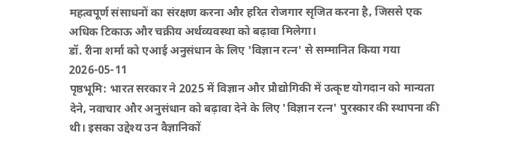महत्वपूर्ण संसाधनों का संरक्षण करना और हरित रोजगार सृजित करना है, जिससे एक अधिक टिकाऊ और चक्रीय अर्थव्यवस्था को बढ़ावा मिलेगा।
डॉ. रीना शर्मा को एआई अनुसंधान के लिए 'विज्ञान रत्न' से सम्मानित किया गया
2026-05-11
पृष्ठभूमि: भारत सरकार ने 2025 में विज्ञान और प्रौद्योगिकी में उत्कृष्ट योगदान को मान्यता देने, नवाचार और अनुसंधान को बढ़ावा देने के लिए 'विज्ञान रत्न' पुरस्कार की स्थापना की थी। इसका उद्देश्य उन वैज्ञानिकों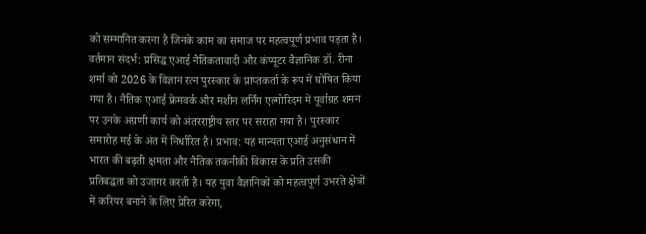को सम्मानित करना है जिनके काम का समाज पर महत्वपूर्ण प्रभाव पड़ता है। वर्तमान संदर्भ: प्रसिद्ध एआई नैतिकतावादी और कंप्यूटर वैज्ञानिक डॉ. रीना शर्मा को 2026 के विज्ञान रत्न पुरस्कार के प्राप्तकर्ता के रूप में घोषित किया गया है। नैतिक एआई फ्रेमवर्क और मशीन लर्निंग एल्गोरिदम में पूर्वाग्रह शमन पर उनके अग्रणी कार्य को अंतरराष्ट्रीय स्तर पर सराहा गया है। पुरस्कार समारोह मई के अंत में निर्धारित है। प्रभाव: यह मान्यता एआई अनुसंधान में भारत की बढ़ती क्षमता और नैतिक तकनीकी विकास के प्रति उसकी प्रतिबद्धता को उजागर करती है। यह युवा वैज्ञानिकों को महत्वपूर्ण उभरते क्षेत्रों में करियर बनाने के लिए प्रेरित करेगा,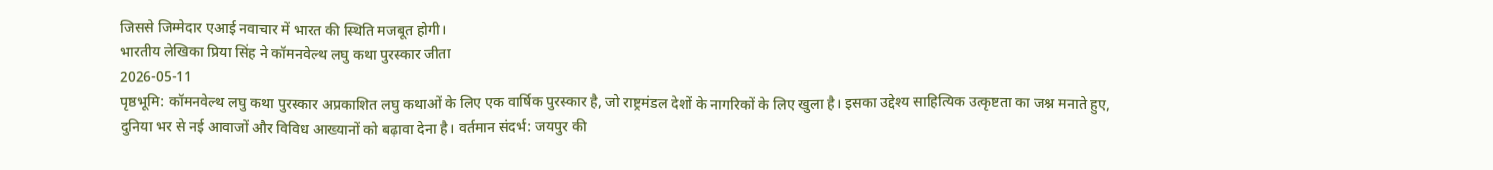जिससे जिम्मेदार एआई नवाचार में भारत की स्थिति मजबूत होगी।
भारतीय लेखिका प्रिया सिंह ने कॉमनवेल्थ लघु कथा पुरस्कार जीता
2026-05-11
पृष्ठभूमि: कॉमनवेल्थ लघु कथा पुरस्कार अप्रकाशित लघु कथाओं के लिए एक वार्षिक पुरस्कार है, जो राष्ट्रमंडल देशों के नागरिकों के लिए खुला है। इसका उद्देश्य साहित्यिक उत्कृष्टता का जश्न मनाते हुए, दुनिया भर से नई आवाजों और विविध आख्यानों को बढ़ावा देना है। वर्तमान संदर्भ: जयपुर की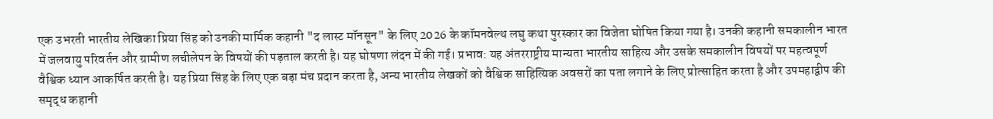एक उभरती भारतीय लेखिका प्रिया सिंह को उनकी मार्मिक कहानी "द लास्ट मॉनसून" के लिए 2026 के कॉमनवेल्थ लघु कथा पुरस्कार का विजेता घोषित किया गया है। उनकी कहानी समकालीन भारत में जलवायु परिवर्तन और ग्रामीण लचीलेपन के विषयों की पड़ताल करती है। यह घोषणा लंदन में की गई। प्रभाव: यह अंतरराष्ट्रीय मान्यता भारतीय साहित्य और उसके समकालीन विषयों पर महत्वपूर्ण वैश्विक ध्यान आकर्षित करती है। यह प्रिया सिंह के लिए एक बड़ा मंच प्रदान करता है, अन्य भारतीय लेखकों को वैश्विक साहित्यिक अवसरों का पता लगाने के लिए प्रोत्साहित करता है और उपमहाद्वीप की समृद्ध कहानी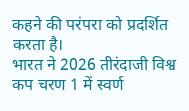कहने की परंपरा को प्रदर्शित करता है।
भारत ने 2026 तीरंदाजी विश्व कप चरण 1 में स्वर्ण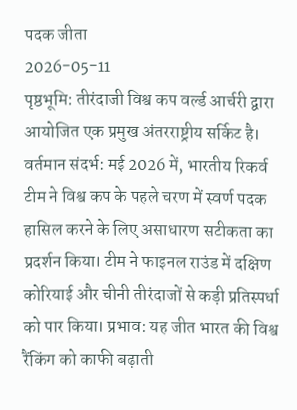पदक जीता
2026-05-11
पृष्ठभूमि: तीरंदाजी विश्व कप वर्ल्ड आर्चरी द्वारा आयोजित एक प्रमुख अंतरराष्ट्रीय सर्किट है। वर्तमान संदर्भ: मई 2026 में, भारतीय रिकर्व टीम ने विश्व कप के पहले चरण में स्वर्ण पदक हासिल करने के लिए असाधारण सटीकता का प्रदर्शन किया। टीम ने फाइनल राउंड में दक्षिण कोरियाई और चीनी तीरंदाजों से कड़ी प्रतिस्पर्धा को पार किया। प्रभाव: यह जीत भारत की विश्व रैंकिंग को काफी बढ़ाती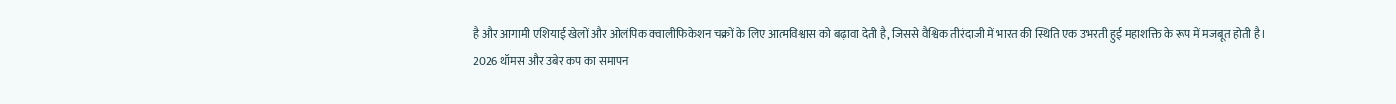है और आगामी एशियाई खेलों और ओलंपिक क्वालीफिकेशन चक्रों के लिए आत्मविश्वास को बढ़ावा देती है, जिससे वैश्विक तीरंदाजी में भारत की स्थिति एक उभरती हुई महाशक्ति के रूप में मजबूत होती है।
2026 थॉमस और उबेर कप का समापन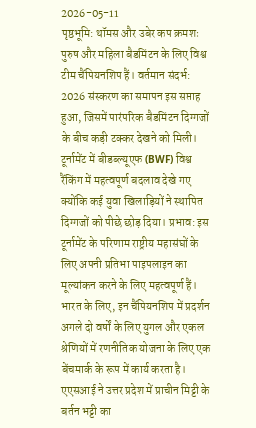2026-05-11
पृष्ठभूमि: थॉमस और उबेर कप क्रमशः पुरुष और महिला बैडमिंटन के लिए विश्व टीम चैंपियनशिप हैं। वर्तमान संदर्भ: 2026 संस्करण का समापन इस सप्ताह हुआ, जिसमें पारंपरिक बैडमिंटन दिग्गजों के बीच कड़ी टक्कर देखने को मिली। टूर्नामेंट में बीडब्ल्यूएफ (BWF) विश्व रैंकिंग में महत्वपूर्ण बदलाव देखे गए क्योंकि कई युवा खिलाड़ियों ने स्थापित दिग्गजों को पीछे छोड़ दिया। प्रभाव: इस टूर्नामेंट के परिणाम राष्ट्रीय महासंघों के लिए अपनी प्रतिभा पाइपलाइन का मूल्यांकन करने के लिए महत्वपूर्ण हैं। भारत के लिए, इन चैंपियनशिप में प्रदर्शन अगले दो वर्षों के लिए युगल और एकल श्रेणियों में रणनीतिक योजना के लिए एक बेंचमार्क के रूप में कार्य करता है।
एएसआई ने उत्तर प्रदेश में प्राचीन मिट्टी के बर्तन भट्टी का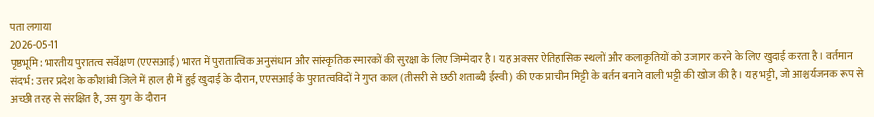पता लगाया
2026-05-11
पृष्ठभूमि: भारतीय पुरातत्व सर्वेक्षण (एएसआई) भारत में पुरातात्विक अनुसंधान और सांस्कृतिक स्मारकों की सुरक्षा के लिए जिम्मेदार है। यह अक्सर ऐतिहासिक स्थलों और कलाकृतियों को उजागर करने के लिए खुदाई करता है। वर्तमान संदर्भ: उत्तर प्रदेश के कौशांबी जिले में हाल ही में हुई खुदाई के दौरान, एएसआई के पुरातत्वविदों ने गुप्त काल (तीसरी से छठी शताब्दी ईस्वी) की एक प्राचीन मिट्टी के बर्तन बनाने वाली भट्टी की खोज की है। यह भट्टी, जो आश्चर्यजनक रूप से अच्छी तरह से संरक्षित है, उस युग के दौरान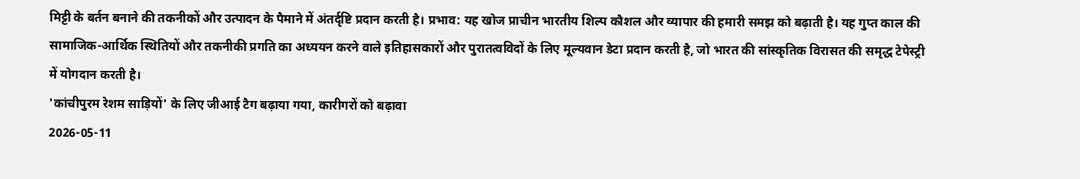मिट्टी के बर्तन बनाने की तकनीकों और उत्पादन के पैमाने में अंतर्दृष्टि प्रदान करती है। प्रभाव: यह खोज प्राचीन भारतीय शिल्प कौशल और व्यापार की हमारी समझ को बढ़ाती है। यह गुप्त काल की सामाजिक-आर्थिक स्थितियों और तकनीकी प्रगति का अध्ययन करने वाले इतिहासकारों और पुरातत्वविदों के लिए मूल्यवान डेटा प्रदान करती है, जो भारत की सांस्कृतिक विरासत की समृद्ध टेपेस्ट्री में योगदान करती है।
'कांचीपुरम रेशम साड़ियों' के लिए जीआई टैग बढ़ाया गया, कारीगरों को बढ़ावा
2026-05-11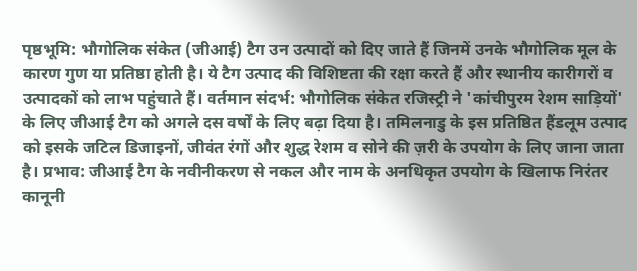पृष्ठभूमि: भौगोलिक संकेत (जीआई) टैग उन उत्पादों को दिए जाते हैं जिनमें उनके भौगोलिक मूल के कारण गुण या प्रतिष्ठा होती है। ये टैग उत्पाद की विशिष्टता की रक्षा करते हैं और स्थानीय कारीगरों व उत्पादकों को लाभ पहुंचाते हैं। वर्तमान संदर्भ: भौगोलिक संकेत रजिस्ट्री ने 'कांचीपुरम रेशम साड़ियों' के लिए जीआई टैग को अगले दस वर्षों के लिए बढ़ा दिया है। तमिलनाडु के इस प्रतिष्ठित हैंडलूम उत्पाद को इसके जटिल डिजाइनों, जीवंत रंगों और शुद्ध रेशम व सोने की ज़री के उपयोग के लिए जाना जाता है। प्रभाव: जीआई टैग के नवीनीकरण से नकल और नाम के अनधिकृत उपयोग के खिलाफ निरंतर कानूनी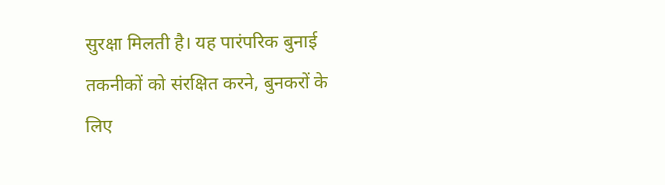सुरक्षा मिलती है। यह पारंपरिक बुनाई तकनीकों को संरक्षित करने, बुनकरों के लिए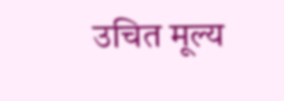उचित मूल्य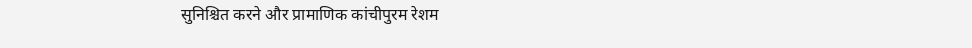सुनिश्चित करने और प्रामाणिक कांचीपुरम रेशम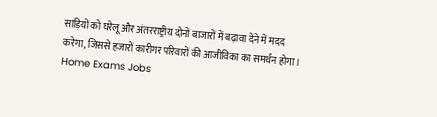साड़ियों को घरेलू और अंतरराष्ट्रीय दोनों बाजारों में बढ़ावा देने में मदद करेगा, जिससे हजारों कारीगर परिवारों की आजीविका का समर्थन होगा।
Home Exams Jobs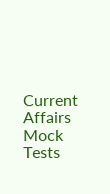Current Affairs Mock Tests